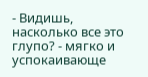- Видишь, насколько все это глупо? - мягко и успокаивающе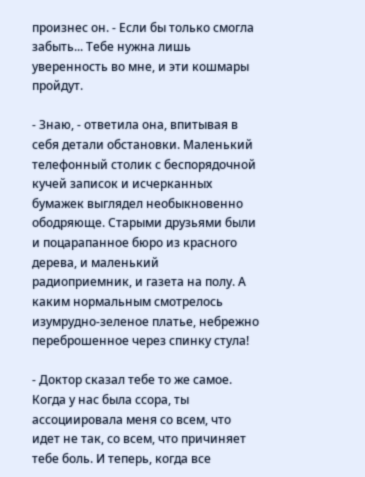произнес он. - Если бы только смогла забыть... Тебе нужна лишь уверенность во мне, и эти кошмары пройдут.

- Знаю, - ответила она, впитывая в себя детали обстановки. Маленький телефонный столик с беспорядочной кучей записок и исчерканных бумажек выглядел необыкновенно ободряюще. Старыми друзьями были и поцарапанное бюро из красного дерева, и маленький радиоприемник, и газета на полу. А каким нормальным смотрелось изумрудно-зеленое платье, небрежно переброшенное через спинку стула!

- Доктор сказал тебе то же самое. Когда у нас была ссора, ты ассоциировала меня со всем, что идет не так, со всем, что причиняет тебе боль. И теперь, когда все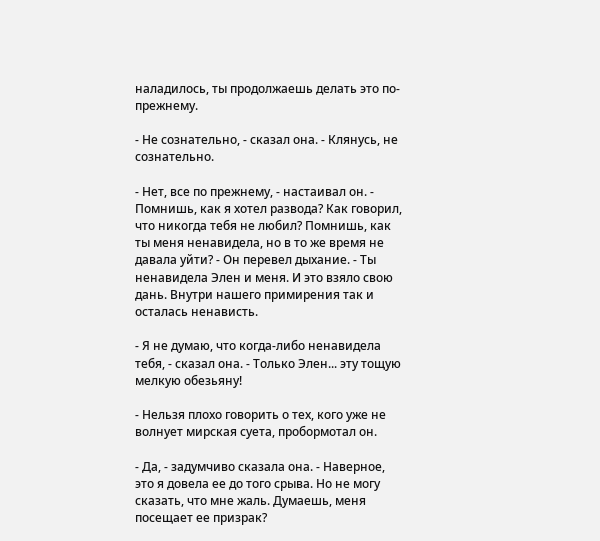наладилось, ты продолжаешь делать это по-прежнему.

- Не сознательно, - сказал она. - Клянусь, не сознательно.

- Нет, все по прежнему, - настаивал он. - Помнишь, как я хотел развода? Как говорил, что никогда тебя не любил? Помнишь, как ты меня ненавидела, но в то же время не давала уйти? - Он перевел дыхание. - Ты ненавидела Элен и меня. И это взяло свою дань. Внутри нашего примирения так и осталась ненависть.

- Я не думаю, что когда-либо ненавидела тебя, - сказал она. - Только Элен... эту тощую мелкую обезьяну!

- Нельзя плохо говорить о тех, кого уже не волнует мирская суета, пробормотал он.

- Да, - задумчиво сказала она. - Наверное, это я довела ее до того срыва. Но не могу сказать, что мне жаль. Думаешь, меня посещает ее призрак?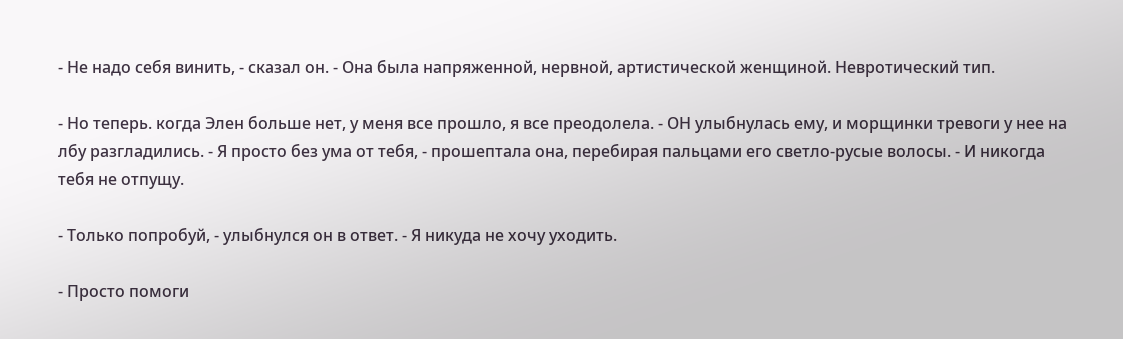- Не надо себя винить, - сказал он. - Она была напряженной, нервной, артистической женщиной. Невротический тип.

- Но теперь. когда Элен больше нет, у меня все прошло, я все преодолела. - ОН улыбнулась ему, и морщинки тревоги у нее на лбу разгладились. - Я просто без ума от тебя, - прошептала она, перебирая пальцами его светло-русые волосы. - И никогда тебя не отпущу.

- Только попробуй, - улыбнулся он в ответ. - Я никуда не хочу уходить.

- Просто помоги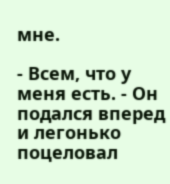мне.

- Всем, что у меня есть. - Он подался вперед и легонько поцеловал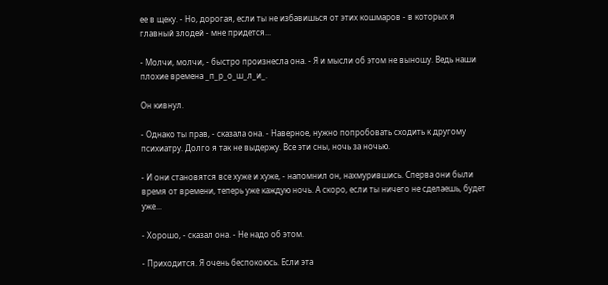ее в щеку. - Но, дорогая, если ты не избавишься от этих кошмаров - в которых я главный злодей - мне придется...

- Молчи, молчи, - быстро произнесла она. - Я и мысли об этом не выношу. Ведь наши плохие времена _п_р_о_ш_л_и_.

Он кивнул.

- Однако ты прав, - сказала она. - Наверное, нужно попробовать сходить к другому психиатру. Долго я так не выдержу. Все эти сны, ночь за ночью.

- И они становятся все хуже и хуже, - напомнил он, нахмурившись. Сперва они были время от времени, теперь уже каждую ночь. А скоро, если ты ничего не сделаешь, будет уже...

- Хорошо, - сказал она. - Не надо об этом.

- Приходится. Я очень беспокоюсь. Если эта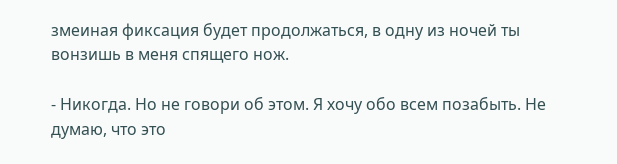змеиная фиксация будет продолжаться, в одну из ночей ты вонзишь в меня спящего нож.

- Никогда. Но не говори об этом. Я хочу обо всем позабыть. Не думаю, что это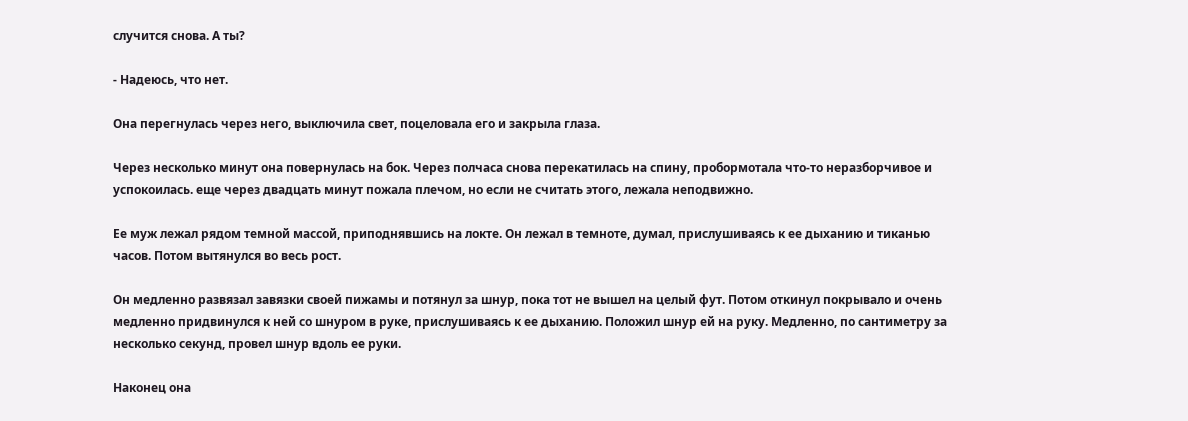случится снова. А ты?

- Надеюсь, что нет.

Она перегнулась через него, выключила свет, поцеловала его и закрыла глаза.

Через несколько минут она повернулась на бок. Через полчаса снова перекатилась на спину, пробормотала что-то неразборчивое и успокоилась. еще через двадцать минут пожала плечом, но если не считать этого, лежала неподвижно.

Ее муж лежал рядом темной массой, приподнявшись на локте. Он лежал в темноте, думал, прислушиваясь к ее дыханию и тиканью часов. Потом вытянулся во весь рост.

Он медленно развязал завязки своей пижамы и потянул за шнур, пока тот не вышел на целый фут. Потом откинул покрывало и очень медленно придвинулся к ней со шнуром в руке, прислушиваясь к ее дыханию. Положил шнур ей на руку. Медленно, по сантиметру за несколько секунд, провел шнур вдоль ее руки.

Наконец она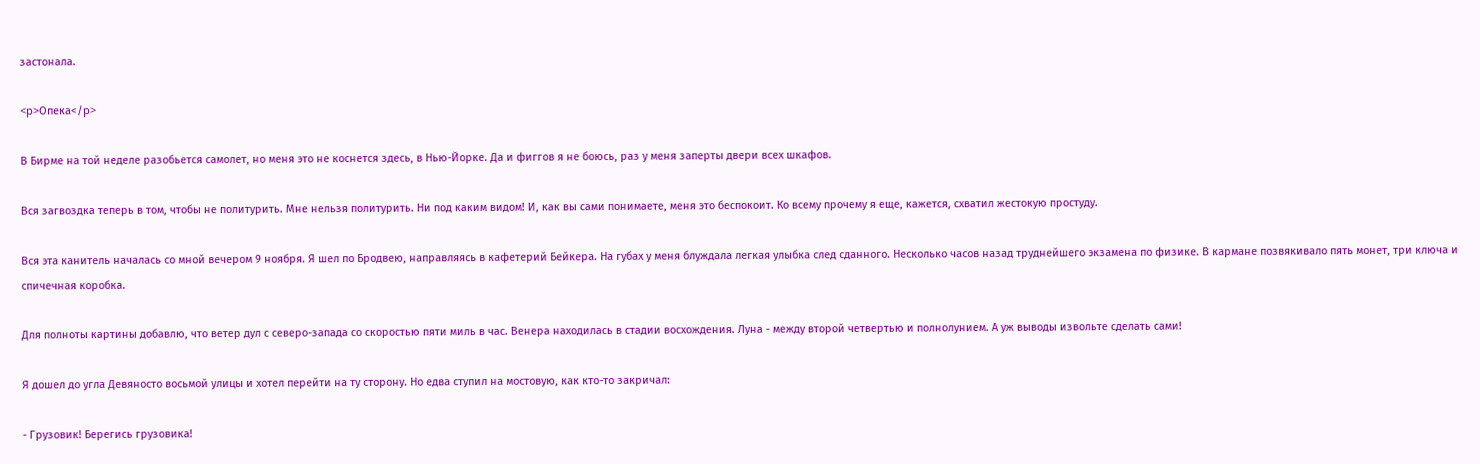застонала.

<p>Опека</p>

В Бирме на той неделе разобьется самолет, но меня это не коснется здесь, в Нью-Йорке. Да и фиггов я не боюсь, раз у меня заперты двери всех шкафов.

Вся загвоздка теперь в том, чтобы не политурить. Мне нельзя политурить. Ни под каким видом! И, как вы сами понимаете, меня это беспокоит. Ко всему прочему я еще, кажется, схватил жестокую простуду.

Вся эта канитель началась со мной вечером 9 ноября. Я шел по Бродвею, направляясь в кафетерий Бейкера. На губах у меня блуждала легкая улыбка след сданного. Несколько часов назад труднейшего экзамена по физике. В кармане позвякивало пять монет, три ключа и спичечная коробка.

Для полноты картины добавлю, что ветер дул с северо-запада со скоростью пяти миль в час. Венера находилась в стадии восхождения. Луна - между второй четвертью и полнолунием. А уж выводы извольте сделать сами!

Я дошел до угла Девяносто восьмой улицы и хотел перейти на ту сторону. Но едва ступил на мостовую, как кто-то закричал:

- Грузовик! Берегись грузовика!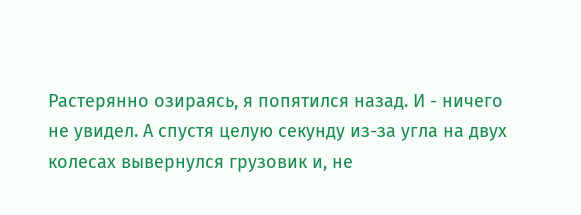Растерянно озираясь, я попятился назад. И - ничего не увидел. А спустя целую секунду из-за угла на двух колесах вывернулся грузовик и, не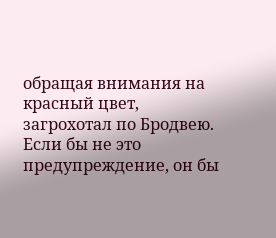обращая внимания на красный цвет, загрохотал по Бродвею. Если бы не это предупреждение, он бы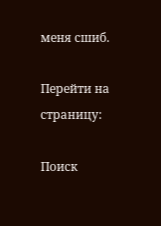меня сшиб.

Перейти на страницу:

Поиск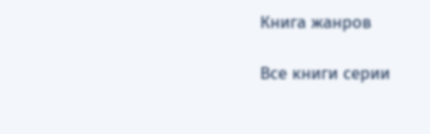Книга жанров

Все книги серии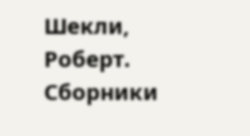Шекли, Роберт. Сборники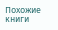Похожие книги